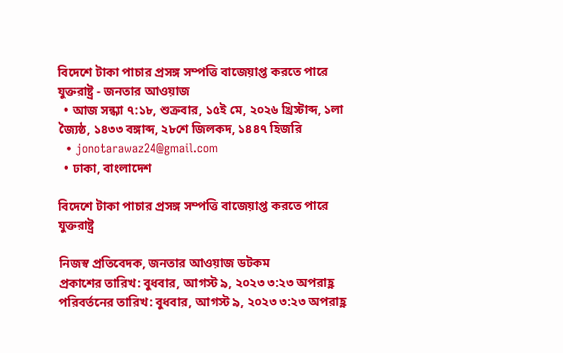বিদেশে টাকা পাচার প্রসঙ্গ সম্পত্তি বাজেয়াপ্ত করতে পারে যুক্তরাষ্ট্র - জনতার আওয়াজ
  • আজ সন্ধ্যা ৭:১৮, শুক্রবার, ১৫ই মে, ২০২৬ খ্রিস্টাব্দ, ১লা জ্যৈষ্ঠ, ১৪৩৩ বঙ্গাব্দ, ২৮শে জিলকদ, ১৪৪৭ হিজরি
  • jonotarawaz24@gmail.com
  • ঢাকা, বাংলাদেশ

বিদেশে টাকা পাচার প্রসঙ্গ সম্পত্তি বাজেয়াপ্ত করতে পারে যুক্তরাষ্ট্র

নিজস্ব প্রতিবেদক, জনতার আওয়াজ ডটকম
প্রকাশের তারিখ: বুধবার, আগস্ট ৯, ২০২৩ ৩:২৩ অপরাহ্ণ পরিবর্তনের তারিখ: বুধবার, আগস্ট ৯, ২০২৩ ৩:২৩ অপরাহ্ণ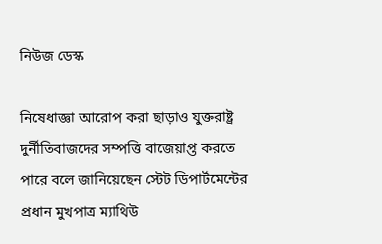নিউজ ডেস্ক

নিষেধাজ্ঞা আরোপ করা ছাড়াও যুক্তরাষ্ট্র দুর্নীতিবাজদের সম্পত্তি বাজেয়াপ্ত করতে পারে বলে জানিয়েছেন স্টেট ডিপার্টমেন্টের প্রধান মুখপাত্র ম্যাথিউ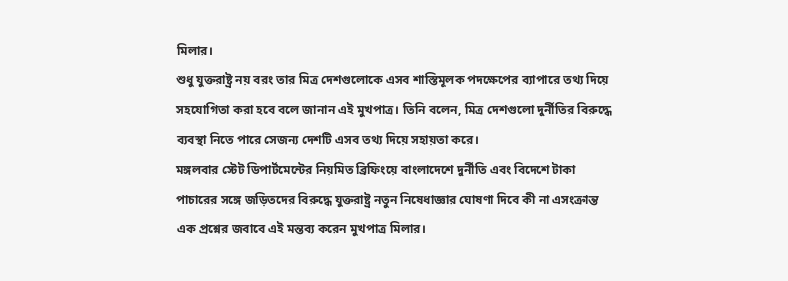মিলার।
শুধু যুক্তরাষ্ট্র নয় বরং তার মিত্র দেশগুলোকে এসব শাস্তিমূলক পদক্ষেপের ব্যাপারে তথ্য দিয়ে সহযোগিতা করা হবে বলে জানান এই মুখপাত্র। তিনি বলেন, মিত্র দেশগুলো দুর্নীতির বিরুদ্ধে ব্যবস্থা নিতে পারে সেজন্য দেশটি এসব তথ্য দিয়ে সহায়তা করে।
মঙ্গলবার স্টেট ডিপার্টমেন্টের নিয়মিত ব্রিফিংয়ে বাংলাদেশে দুর্নীতি এবং বিদেশে টাকা পাচারের সঙ্গে জড়িতদের বিরুদ্ধে যুক্তরাষ্ট্র নতুন নিষেধাজ্ঞার ঘোষণা দিবে কী না এসংক্রান্ত এক প্রশ্নের জবাবে এই মন্তব্য করেন মুখপাত্র মিলার।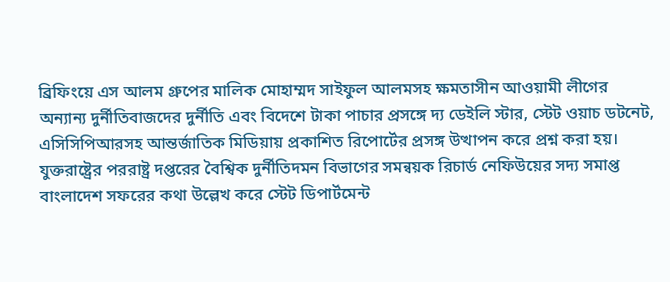ব্রিফিংয়ে এস আলম গ্রুপের মালিক মোহাম্মদ সাইফুল আলমসহ ক্ষমতাসীন আওয়ামী লীগের অন্যান্য দুর্নীতিবাজদের দুর্নীতি এবং বিদেশে টাকা পাচার প্রসঙ্গে দ্য ডেইলি স্টার, স্টেট ওয়াচ ডটনেট, এসিসিপিআরসহ আন্তর্জাতিক মিডিয়ায় প্রকাশিত রিপোর্টের প্রসঙ্গ উত্থাপন করে প্রশ্ন করা হয়।
যুক্তরাষ্ট্রের পররাষ্ট্র দপ্তরের বৈশ্বিক দুর্নীতিদমন বিভাগের সমন্বয়ক রিচার্ড নেফিউয়ের সদ্য সমাপ্ত বাংলাদেশ সফরের কথা উল্লেখ করে স্টেট ডিপার্টমেন্ট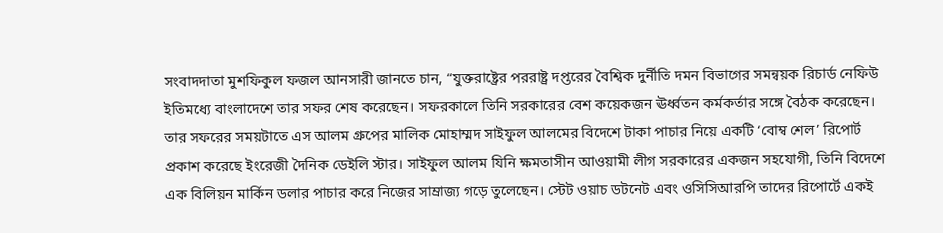সংবাদদাতা মুশফিকুল ফজল আনসারী জানতে চান, “যুক্তরাষ্ট্রের পররাষ্ট্র দপ্তরের বৈশ্বিক দুর্নীতি দমন বিভাগের সমন্বয়ক রিচার্ড নেফিউ ইতিমধ্যে বাংলাদেশে তার সফর শেষ করেছেন। সফরকালে তিনি সরকারের বেশ কয়েকজন ঊর্ধ্বতন কর্মকর্তার সঙ্গে বৈঠক করেছেন। তার সফরের সময়টাতে এস আলম গ্রুপের মালিক মোহাম্মদ সাইফুল আলমের বিদেশে টাকা পাচার নিয়ে একটি ‘বোম্ব শেল’ রিপোর্ট প্রকাশ করেছে ইংরেজী দৈনিক ডেইলি স্টার। সাইফুল আলম যিনি ক্ষমতাসীন আওয়ামী লীগ সরকারের একজন সহযোগী, তিনি বিদেশে এক বিলিয়ন মার্কিন ডলার পাচার করে নিজের সাম্রাজ্য গড়ে তুলেছেন। স্টেট ওয়াচ ডটনেট এবং ওসিসিআরপি তাদের রিপোর্টে একই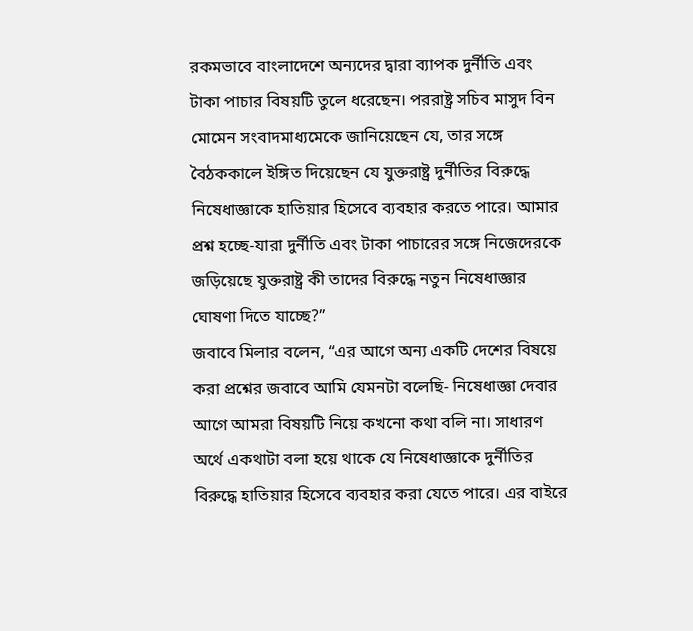রকমভাবে বাংলাদেশে অন্যদের দ্বারা ব্যাপক দুর্নীতি এবং টাকা পাচার বিষয়টি তুলে ধরেছেন। পররাষ্ট্র সচিব মাসুদ বিন মোমেন সংবাদমাধ্যমেকে জানিয়েছেন যে, তার সঙ্গে বৈঠককালে ইঙ্গিত দিয়েছেন যে যুক্তরাষ্ট্র দুর্নীতির বিরুদ্ধে নিষেধাজ্ঞাকে হাতিয়ার হিসেবে ব্যবহার করতে পারে। আমার প্রশ্ন হচ্ছে-যারা দুর্নীতি এবং টাকা পাচারের সঙ্গে নিজেদেরকে জড়িয়েছে যুক্তরাষ্ট্র কী তাদের বিরুদ্ধে নতুন নিষেধাজ্ঞার ঘোষণা দিতে যাচ্ছে?”
জবাবে মিলার বলেন, “এর আগে অন্য একটি দেশের বিষয়ে করা প্রশ্নের জবাবে আমি যেমনটা বলেছি- নিষেধাজ্ঞা দেবার আগে আমরা বিষয়টি নিয়ে কখনো কথা বলি না। সাধারণ অর্থে একথাটা বলা হয়ে থাকে যে নিষেধাজ্ঞাকে দুর্নীতির বিরুদ্ধে হাতিয়ার হিসেবে ব্যবহার করা যেতে পারে। এর বাইরে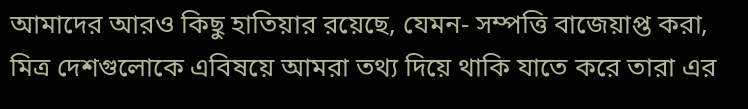আমাদের আরও কিছু হাতিয়ার রয়েছে, যেমন- সম্পত্তি বাজেয়াপ্ত করা, মিত্র দেশগুলোকে এবিষয়ে আমরা তথ্য দিয়ে থাকি যাতে করে তারা এর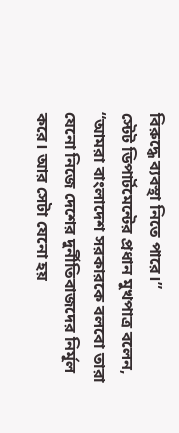বিরুদ্ধে ব্যবস্থা নিতে পারে।”
স্টেট ডিপার্টমেন্টের প্রধান মুখপাত্র বলেন, “আমরা বাংলাদেশ সরকারকে বলবো তারা যেনো নিজে দেশের দুর্নীতিবাজদের নির্মূল করে। আর সেটা যেনো হয়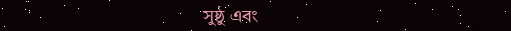সুষ্ঠু এবং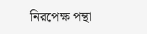নিরপেক্ষ পন্থা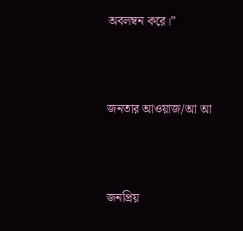অবলম্বন করে।”



জনতার আওয়াজ/আ আ



জনপ্রিয়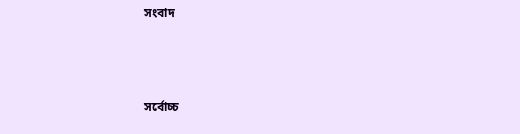সংবাদ



সর্বোচ্চ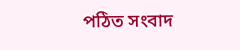পঠিত সংবাদ